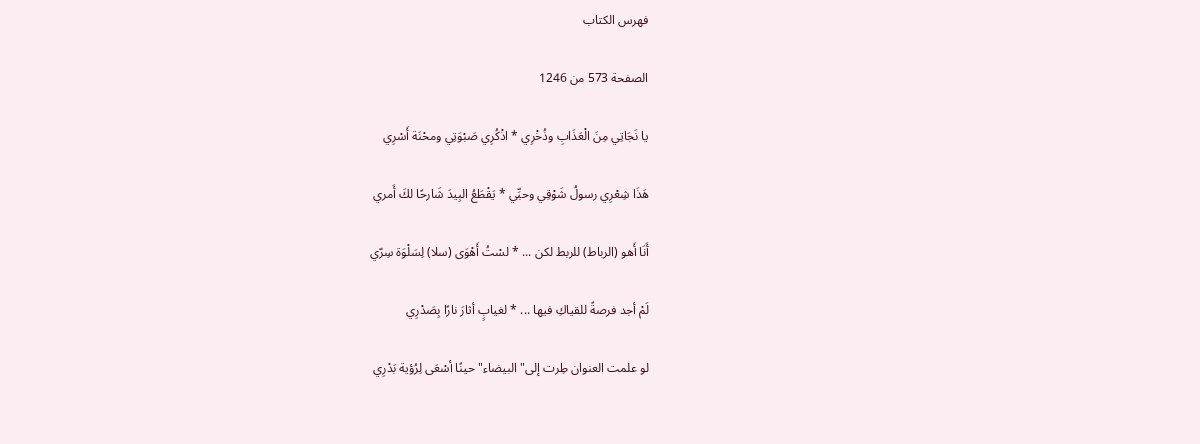فهرس الكتاب

الصفحة 573 من 1246

يا نَجَاتِي مِنَ الْعَذَابِ وذُخْرِي * اذْكُرِي صَبْوَتِي ومحْنَة أَسْرِي

هَذَا شِعْرِي رسولُ شَوْقِي وحبِّي * يَقْطَعُ البِيدَ شَارحًا لكَ أَمري

أَنَا أَهو (الرباط) للربط لكن ... * لسْتُ أَهْوَى (سلا) لِسَلْوَة سِرّي

لَمْ أجد فرصةً للقياكِ فيها ... * لغيابٍ أثارَ نارًا بِصَدْرِي

لو علمت العنوان طِرت إلى"البيضاء"حينًا أسْعَى لِرُؤية بَدْرِي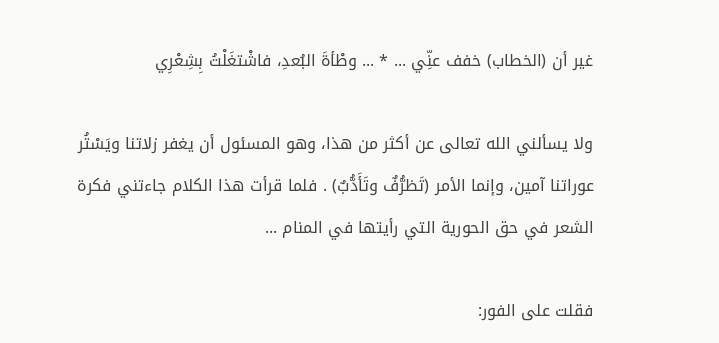غير أن (الخطاب) خفف عنِّي ... * ... وطْأةَ البُعدِ، فاشْتغَلْتُ بِشِعْرِي

ولا يسألني الله تعالى عن أكثر من هذا، وهو المسئول أن يغفر زلاتنا ويَسْتُر عوراتنا آمين، وإنما الأمر (تَظرُّفٌ وتَأَدُّبٌ) . فلما قرأت هذا الكلام جاءتني فكرة الشعر في حق الحورية التي رأيتها في المنام ...

فقلت على الفور: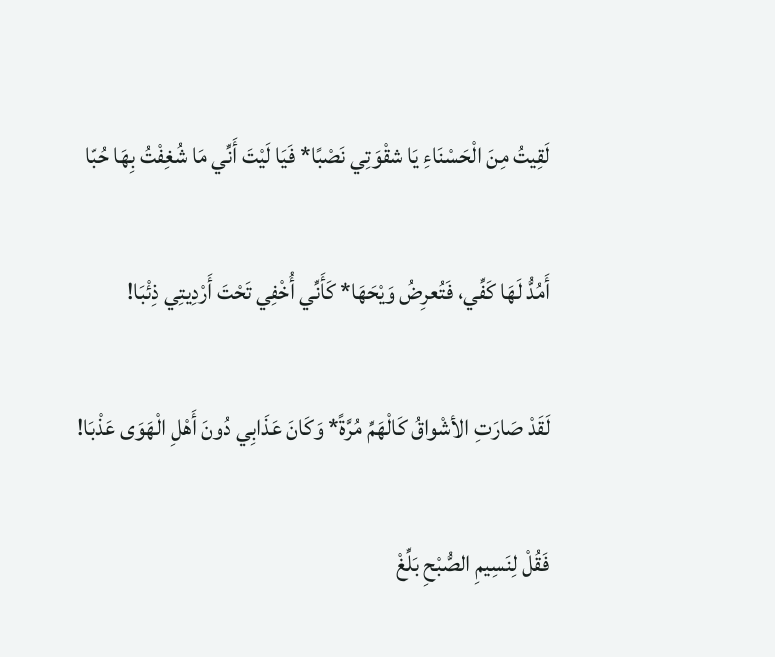لَقِيتُ مِنَ الْحَسْنَاءِ يَا شقْوَتِي نَصْبًا* فَيَا لَيْتَ أَنِّي مَا شُغِفْتُ بِهَا حُبّا

أَمُدُّ لَهَا كَفِّي، فَتُعرِضُ وَيْحَهَا* كَأَنِّي أُخْفِي تَحْتَ أَرْدِيتِي ذِئْبَا!

لَقَدْ صَارَتِ الأشْواقُ كَالْهَمِّ مُرَّةً* وَكَانَ عَذَابِي دُونَ أَهْلِ الْهَوَى عَذْبَا!

فَقُلْ لِنَسِيمِ الصُّبْحِ بَلِّغْ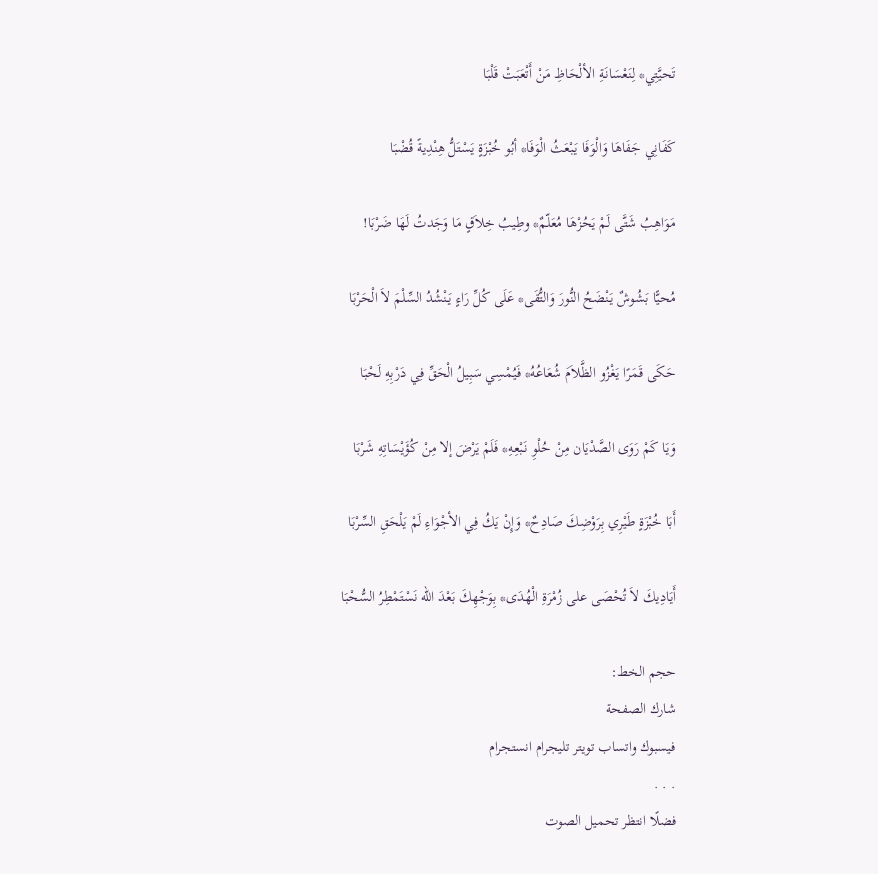تَحيَّتِي* لِنَعْسَانَةِ الألْحَاظِ مَنْ أَتْعَبَتْ قَلْبَا

كَفَانِي جَفَاهَا وَالْوَفَا يَبْعَثُ الْوَفَا* أبُو خُبْزَةٍ يَسْتَلُّ هِنْدِيةً قُضْبَا

مَوَاهِبُ شَتَّى لَمْ يَحُزْهَا مُعَلّمٌ* وطِيبُ خِلاَقٍ مَا وَجَدتُ لَهَا ضَرْبَا!

مُحيًّا بَشُوشٌ يَنْضَحُ النُّورَ وَالتُّقَى* عَلَى كُلِّ رَاءٍ يَنْشُدُ السِّلْمَ لاَ الْحَرْبَا

حَكَى قَمَرًا يَغْزُو الظَّلاَمَ شُعَاعُهُ* فَيُمْسِي سَبِيلُ الْحَقِّ فِي دَرْبِهِ لَحْبَا

وَيَا كَمْ رَوَى الصَّدْيَان مِنْ حُلْوِ نَبْعِهِ* فَلَمْ يَرْضَ إلا مِنْ كُؤَيْسَاتِهِ شَرْبَا

أَبَا خُبْزَةٍ طَيْرِي بِرَوْضِكَ صَادِحٌ* وَإِنْ يَكُ فِي الأجْوَاءِ لَمْ يَلْحَقِ السِّرْبَا

أَيَادِيكَ لاَ تُحْصَى على زُمْرَةِ الْهُدَى* بِوَجْهِكَ بَعْدَ الله نَسْتَمْطِرُ السُّحْبَا

حجم الخط:
شارك الصفحة
فيسبوك واتساب تويتر تليجرام انستجرام
. . .
فضلًا انتظر تحميل الصوت